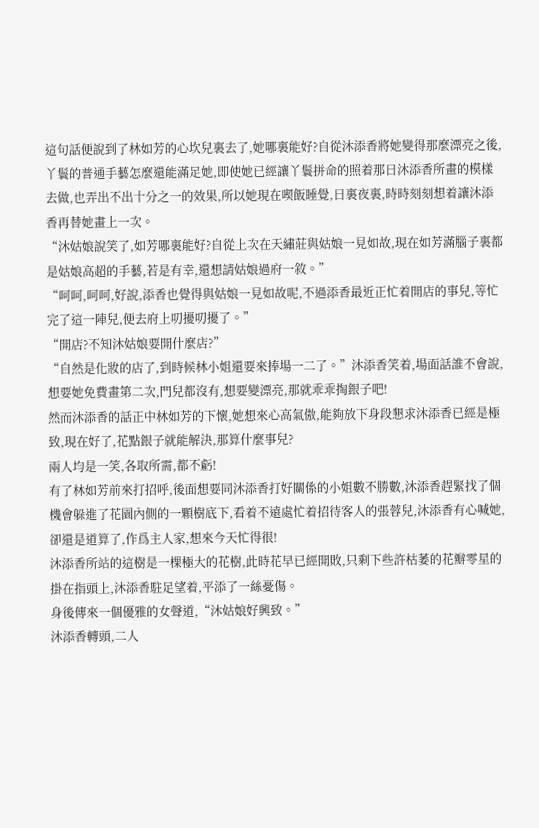這句話便說到了林如芳的心坎兒裏去了,她哪裏能好?自從沐添香將她變得那麼漂亮之後,丫鬟的普通手藝怎麼還能滿足她,即使她已經讓丫鬟拼命的照着那日沐添香所畫的模樣去做,也弄出不出十分之一的效果,所以她現在喫飯睡覺,日裏夜裏,時時刻刻想着讓沐添香再替她畫上一次。
“沐姑娘說笑了,如芳哪裏能好?自從上次在天繡莊與姑娘一見如故,現在如芳滿腦子裏都是姑娘高超的手藝,若是有幸,還想請姑娘過府一敘。”
“呵呵,呵呵,好說,添香也覺得與姑娘一見如故呢,不過添香最近正忙着開店的事兒,等忙完了這一陣兒,便去府上叨擾叨擾了。”
“開店?不知沐姑娘要開什麼店?”
“自然是化妝的店了,到時候林小姐還要來捧場一二了。”沐添香笑着,場面話誰不會說,想要她免費畫第二次,門兒都沒有,想要變漂亮,那就乖乖掏銀子吧!
然而沐添香的話正中林如芳的下懷,她想來心高氣傲,能夠放下身段懇求沐添香已經是極致,現在好了,花點銀子就能解決,那算什麼事兒?
兩人均是一笑,各取所需,都不虧!
有了林如芳前來打招呼,後面想要同沐添香打好關係的小姐數不勝數,沐添香趕緊找了個機會躲進了花園內側的一顆樹底下,看着不遠處忙着招待客人的張蓉兒,沐添香有心喊她,卻還是道算了,作爲主人家,想來今天忙得很!
沐添香所站的這樹是一棵極大的花樹,此時花早已經開敗,只剩下些許枯萎的花瓣零星的掛在指頭上,沐添香駐足望着,平添了一絲憂傷。
身後傳來一個優雅的女聲道,“沐姑娘好興致。”
沐添香轉頭,二人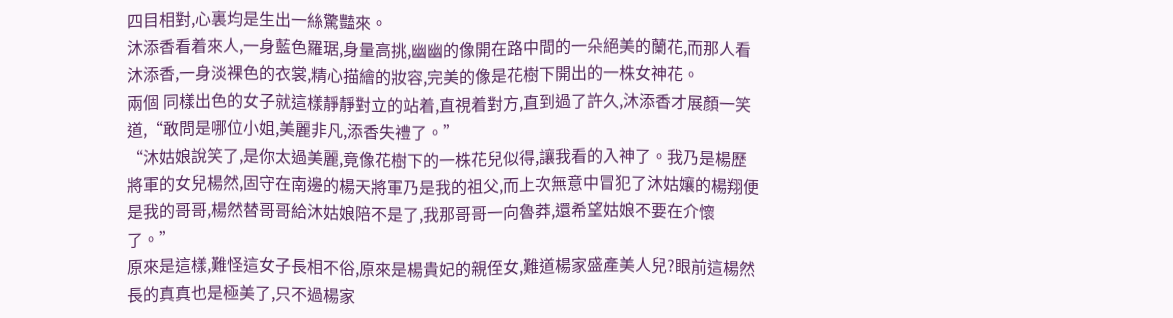四目相對,心裏均是生出一絲驚豔來。
沐添香看着來人,一身藍色羅琚,身量高挑,幽幽的像開在路中間的一朵絕美的蘭花,而那人看沐添香,一身淡裸色的衣裳,精心描繪的妝容,完美的像是花樹下開出的一株女神花。
兩個 同樣出色的女子就這樣靜靜對立的站着,直視着對方,直到過了許久,沐添香才展顏一笑道,“敢問是哪位小姐,美麗非凡,添香失禮了。”
“沐姑娘說笑了,是你太過美麗,竟像花樹下的一株花兒似得,讓我看的入神了。我乃是楊歷將軍的女兒楊然,固守在南邊的楊天將軍乃是我的祖父,而上次無意中冒犯了沐姑孃的楊翔便是我的哥哥,楊然替哥哥給沐姑娘陪不是了,我那哥哥一向魯莽,還希望姑娘不要在介懷了。”
原來是這樣,難怪這女子長相不俗,原來是楊貴妃的親侄女,難道楊家盛產美人兒?眼前這楊然長的真真也是極美了,只不過楊家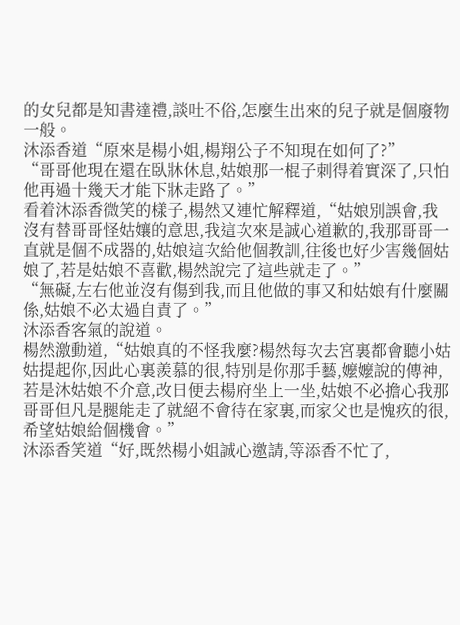的女兒都是知書達禮,談吐不俗,怎麼生出來的兒子就是個廢物一般。
沐添香道“原來是楊小姐,楊翔公子不知現在如何了?”
“哥哥他現在還在臥牀休息,姑娘那一棍子刺得着實深了,只怕他再過十幾天才能下牀走路了。”
看着沐添香微笑的樣子,楊然又連忙解釋道,“姑娘別誤會,我沒有替哥哥怪姑孃的意思,我這次來是誠心道歉的,我那哥哥一直就是個不成器的,姑娘這次給他個教訓,往後也好少害幾個姑娘了,若是姑娘不喜歡,楊然說完了這些就走了。”
“無礙,左右他並沒有傷到我,而且他做的事又和姑娘有什麼關係,姑娘不必太過自責了。”
沐添香客氣的說道。
楊然激動道,“姑娘真的不怪我麼?楊然每次去宮裏都會聽小姑姑提起你,因此心裏羨慕的很,特別是你那手藝,嬤嬤說的傳神,若是沐姑娘不介意,改日便去楊府坐上一坐,姑娘不必擔心我那哥哥但凡是腿能走了就絕不會待在家裏,而家父也是愧疚的很,希望姑娘給個機會。”
沐添香笑道“好,既然楊小姐誠心邀請,等添香不忙了,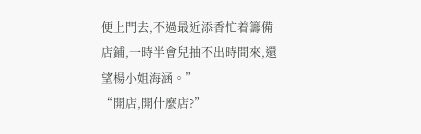便上門去,不過最近添香忙着籌備店鋪,一時半會兒抽不出時間來,還望楊小姐海涵。”
“開店,開什麼店?”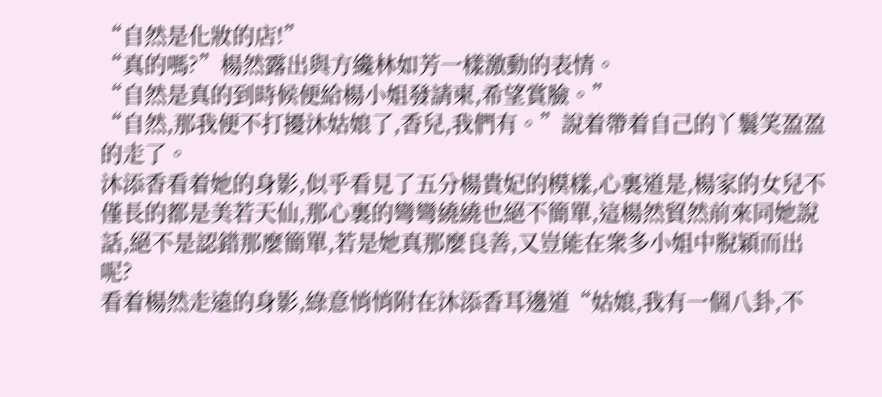“自然是化妝的店!”
“真的嗎?”楊然露出與方纔林如芳一樣激動的表情。
“自然是真的到時候便給楊小姐發請柬,希望賞臉。”
“自然,那我便不打擾沐姑娘了,香兒,我們有。”說着帶着自己的丫鬟笑盈盈的走了。
沐添香看着她的身影,似乎看見了五分楊貴妃的模樣,心裏道是,楊家的女兒不僅長的都是美若天仙,那心裏的彎彎繞繞也絕不簡單,這楊然貿然前來同她說話,絕不是認錯那麼簡單,若是她真那麼良善,又豈能在衆多小姐中脫穎而出呢?
看着楊然走遠的身影,綠意悄悄附在沐添香耳邊道“姑娘,我有一個八卦,不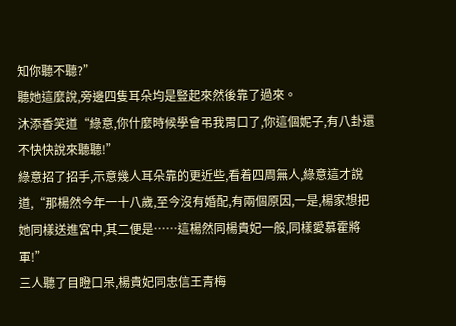知你聽不聽?”
聽她這麼說,旁邊四隻耳朵均是豎起來然後靠了過來。
沐添香笑道“綠意,你什麼時候學會弔我胃口了,你這個妮子,有八卦還不快快說來聽聽!”
綠意招了招手,示意幾人耳朵靠的更近些,看着四周無人,綠意這才說道,“那楊然今年一十八歲,至今沒有婚配,有兩個原因,一是,楊家想把她同樣送進宮中,其二便是……這楊然同楊貴妃一般,同樣愛慕霍將軍!”
三人聽了目瞪口呆,楊貴妃同忠信王青梅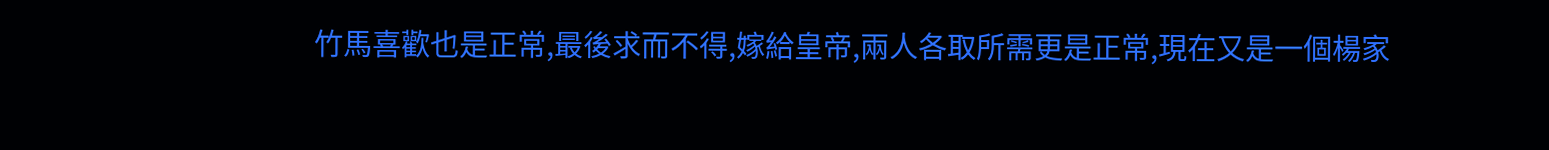竹馬喜歡也是正常,最後求而不得,嫁給皇帝,兩人各取所需更是正常,現在又是一個楊家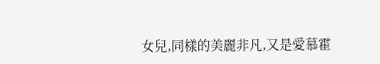女兒,同樣的美麗非凡,又是愛慕霍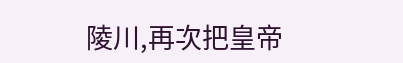陵川,再次把皇帝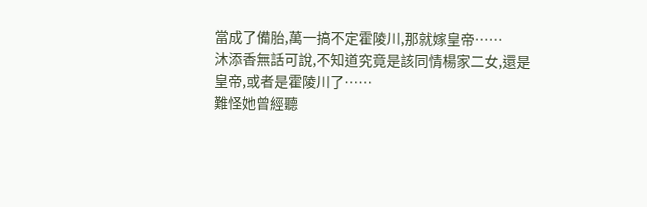當成了備胎,萬一搞不定霍陵川,那就嫁皇帝……
沐添香無話可說,不知道究竟是該同情楊家二女,還是皇帝,或者是霍陵川了……
難怪她曾經聽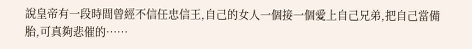說皇帝有一段時間曾經不信任忠信王,自己的女人一個接一個愛上自己兄弟,把自己當備胎,可真夠悲催的……